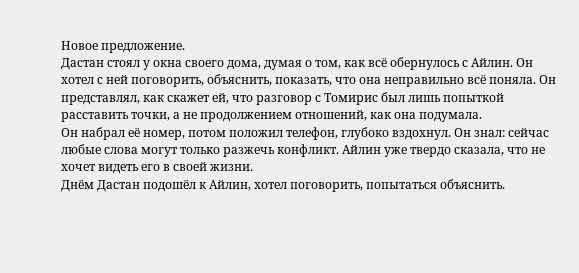Новое предложение.
Дастан стоял у окна своего дома, думая о том, как всё обернулось с Айлин. Он хотел с ней поговорить, объяснить, показать, что она неправильно всё поняла. Он представлял, как скажет ей, что разговор с Томирис был лишь попыткой расставить точки, а не продолжением отношений, как она подумала.
Он набрал её номер, потом положил телефон, глубоко вздохнул. Он знал: сейчас любые слова могут только разжечь конфликт. Айлин уже твердо сказала, что не хочет видеть его в своей жизни.
Днём Дастан подошёл к Айлин, хотел поговорить, попытаться объяснить.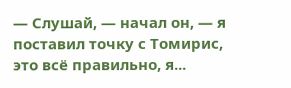— Слушай, — начал он, — я поставил точку с Томирис, это всё правильно, я...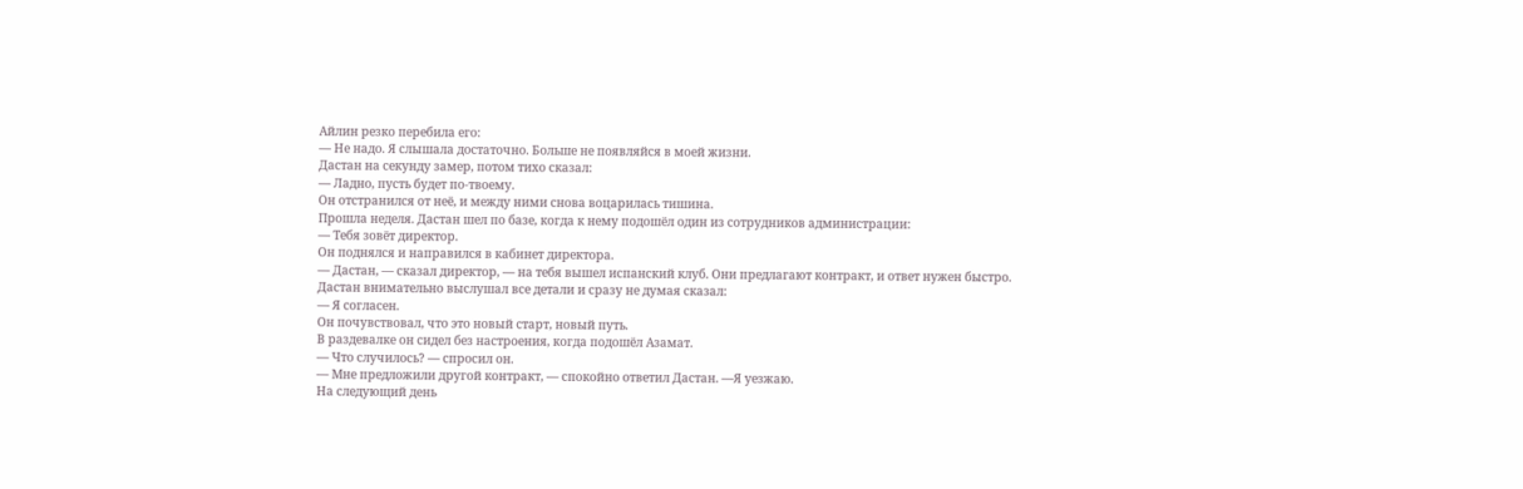Айлин резко перебила его:
— Не надо. Я слышала достаточно. Больше не появляйся в моей жизни.
Дастан на секунду замер, потом тихо сказал:
— Ладно, пусть будет по-твоему.
Он отстранился от неё, и между ними снова воцарилась тишина.
Прошла неделя. Дастан шел по базе, когда к нему подошёл один из сотрудников администрации:
— Тебя зовёт директор.
Он поднялся и направился в кабинет директора.
— Дастан, — сказал директор, — на тебя вышел испанский клуб. Они предлагают контракт, и ответ нужен быстро.
Дастан внимательно выслушал все детали и сразу не думая сказал:
— Я согласен.
Он почувствовал, что это новый старт, новый путь.
В раздевалке он сидел без настроения, когда подошёл Азамат.
— Что случилось? — спросил он.
— Мне предложили другой контракт, — спокойно ответил Дастан. —Я уезжаю.
На следующий день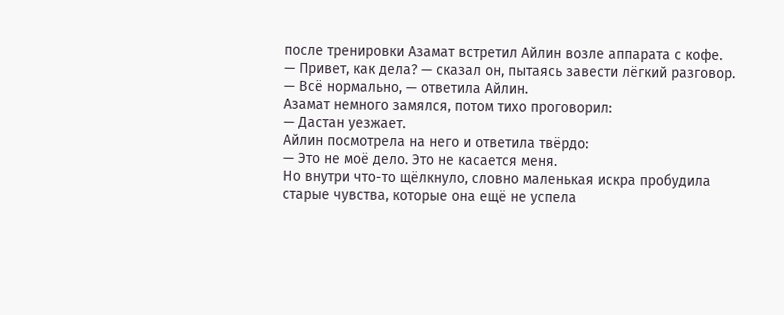после тренировки Азамат встретил Айлин возле аппарата с кофе.
— Привет, как дела? — сказал он, пытаясь завести лёгкий разговор.
— Всё нормально, — ответила Айлин.
Азамат немного замялся, потом тихо проговорил:
— Дастан уезжает.
Айлин посмотрела на него и ответила твёрдо:
— Это не моё дело. Это не касается меня.
Но внутри что-то щёлкнуло, словно маленькая искра пробудила старые чувства, которые она ещё не успела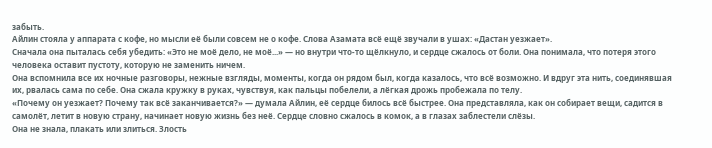забыть.
Айлин стояла у аппарата с кофе, но мысли её были совсем не о кофе. Слова Азамата всё ещё звучали в ушах: «Дастан уезжает».
Сначала она пыталась себя убедить: «Это не моё дело, не моё...» — но внутри что-то щёлкнуло, и сердце сжалось от боли. Она понимала, что потеря этого человека оставит пустоту, которую не заменить ничем.
Она вспомнила все их ночные разговоры, нежные взгляды, моменты, когда он рядом был, когда казалось, что всё возможно. И вдруг эта нить, соединявшая их, рвалась сама по себе. Она сжала кружку в руках, чувствуя, как пальцы побелели, а лёгкая дрожь пробежала по телу.
«Почему он уезжает? Почему так всё заканчивается?» — думала Айлин, её сердце билось всё быстрее. Она представляла, как он собирает вещи, садится в самолёт, летит в новую страну, начинает новую жизнь без неё. Сердце словно сжалось в комок, а в глазах заблестели слёзы.
Она не знала, плакать или злиться. Злость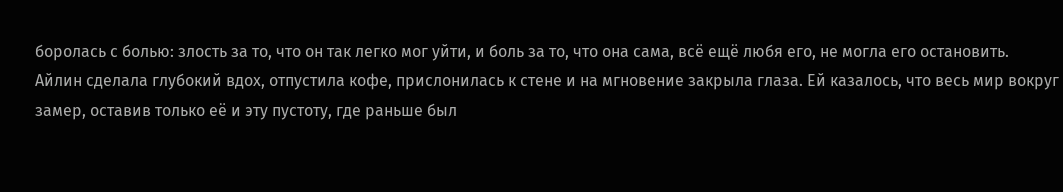боролась с болью: злость за то, что он так легко мог уйти, и боль за то, что она сама, всё ещё любя его, не могла его остановить.
Айлин сделала глубокий вдох, отпустила кофе, прислонилась к стене и на мгновение закрыла глаза. Ей казалось, что весь мир вокруг замер, оставив только её и эту пустоту, где раньше был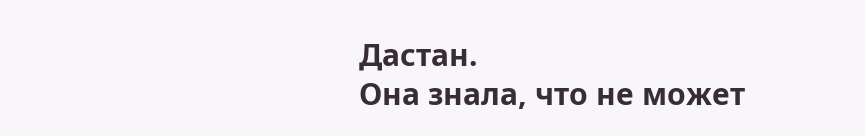Дастан.
Она знала, что не может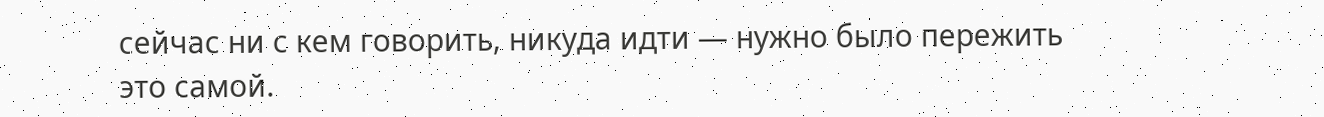сейчас ни с кем говорить, никуда идти — нужно было пережить это самой.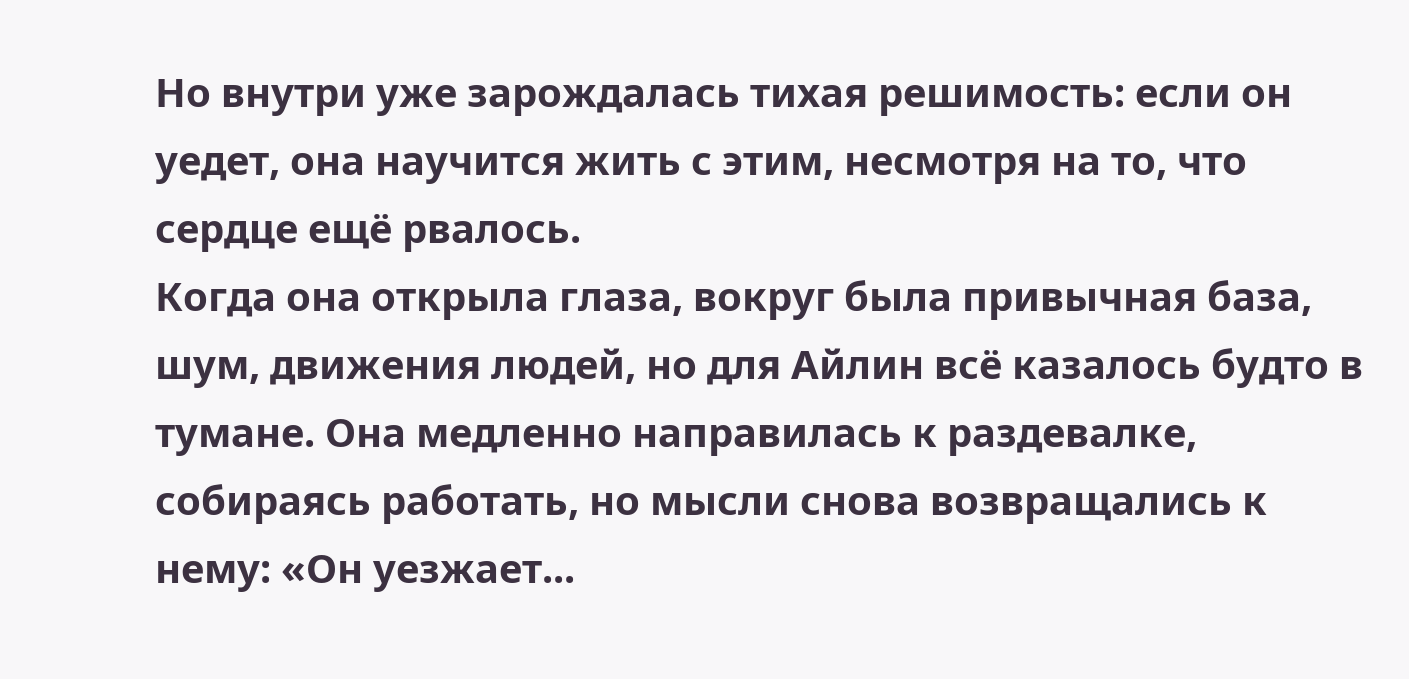Но внутри уже зарождалась тихая решимость: если он уедет, она научится жить с этим, несмотря на то, что сердце ещё рвалось.
Когда она открыла глаза, вокруг была привычная база, шум, движения людей, но для Айлин всё казалось будто в тумане. Она медленно направилась к раздевалке, собираясь работать, но мысли снова возвращались к нему: «Он уезжает...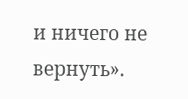и ничего не вернуть».